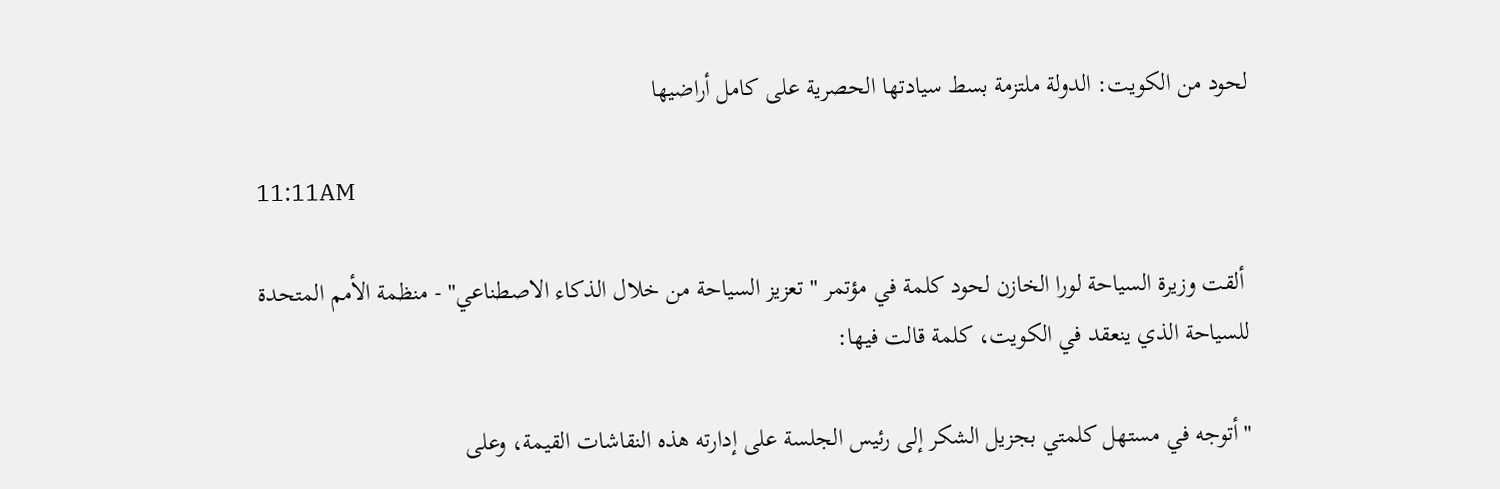لحود من الكويت: الدولة ملتزمة بسط سيادتها الحصرية على كامل أراضيها

11:11AM

 ألقت وزيرة السياحة لورا الخازن لحود كلمة في مؤتمر " تعزيز السياحة من خلال الذكاء الاصطناعي" - منظمة الأمم المتحدة للسياحة الذي ينعقد في الكويت، كلمة قالت فيها:

"أتوجه في مستهل كلمتي بجزيل الشكر إلى رئيس الجلسة على إدارته هذه النقاشات القيمة، وعلى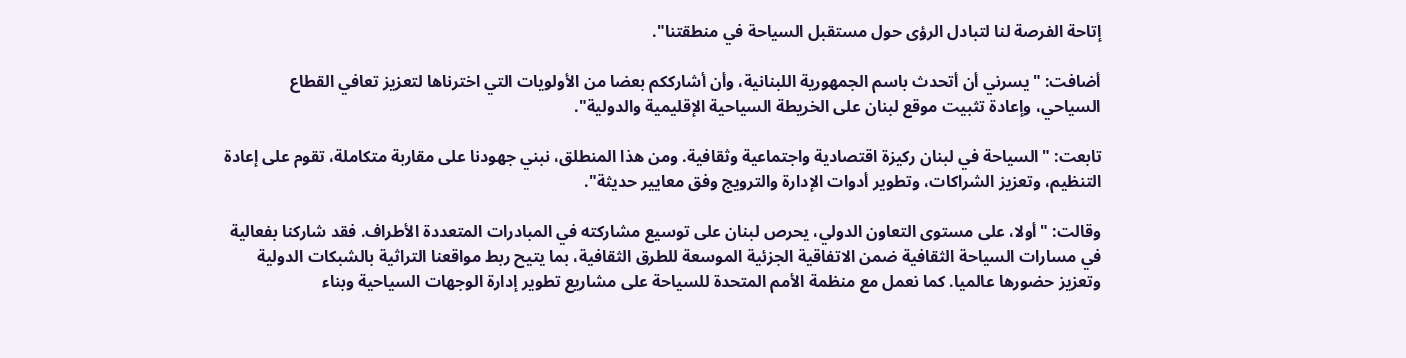إتاحة الفرصة لنا لتبادل الرؤى حول مستقبل السياحة في منطقتنا".

أضافت: "يسرني أن أتحدث باسم الجمهورية اللبنانية، وأن أشارككم بعضا من الأولويات التي اخترناها لتعزيز تعافي القطاع السياحي، وإعادة تثبيت موقع لبنان على الخريطة السياحية الإقليمية والدولية".

تابعت: "السياحة في لبنان ركيزة اقتصادية واجتماعية وثقافية. ومن هذا المنطلق، نبني جهودنا على مقاربة متكاملة، تقوم على إعادة التنظيم، وتعزيز الشراكات، وتطوير أدوات الإدارة والترويج وفق معايير حديثة".

وقالت: "أولا، على مستوى التعاون الدولي، يحرص لبنان على توسيع مشاركته في المبادرات المتعددة الأطراف. فقد شاركنا بفعالية في مسارات السياحة الثقافية ضمن الاتفاقية الجزئية الموسعة للطرق الثقافية، بما يتيح ربط مواقعنا التراثية بالشبكات الدولية وتعزيز حضورها عالميا. كما نعمل مع منظمة الأمم المتحدة للسياحة على مشاريع تطوير إدارة الوجهات السياحية وبناء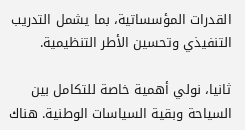القدرات المؤسساتية، بما يشمل التدريب التنفيذي وتحسين الأطر التنظيمية.

ثانيا، نولي أهمية خاصة للتكامل بين السياحة وبقية السياسات الوطنية. هناك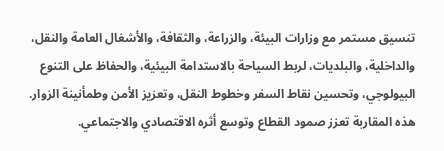تنسيق مستمر مع وزارات البيئة، والزراعة، والثقافة، والأشغال العامة والنقل، والداخلية، والبلديات، لربط السياحة بالاستدامة البيئية، والحفاظ على التنوع البيولوجي، وتحسين نقاط السفر وخطوط النقل، وتعزيز الأمن وطمأنينة الزوار. هذه المقاربة تعزز صمود القطاع وتوسع أثره الاقتصادي والاجتماعي.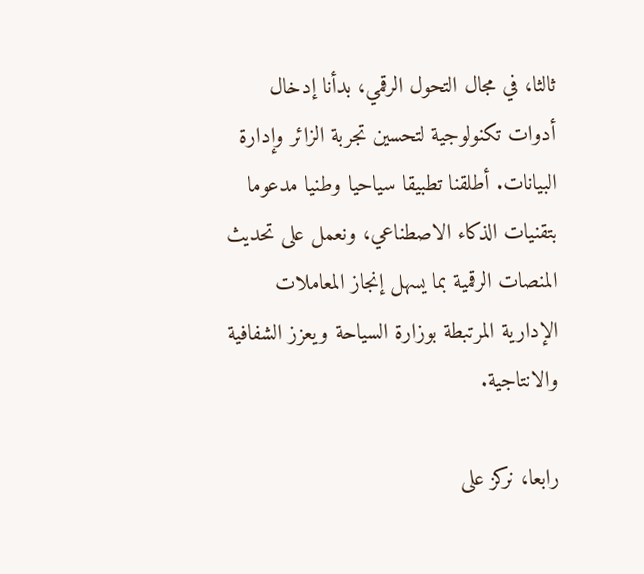ثالثا، في مجال التحول الرقمي، بدأنا إدخال أدوات تكنولوجية لتحسين تجربة الزائر وإدارة البيانات. أطلقنا تطبيقا سياحيا وطنيا مدعوما بتقنيات الذكاء الاصطناعي، ونعمل على تحديث المنصات الرقمية بما يسهل إنجاز المعاملات الإدارية المرتبطة بوزارة السياحة ويعزز الشفافية والانتاجية.

رابعا، نركز على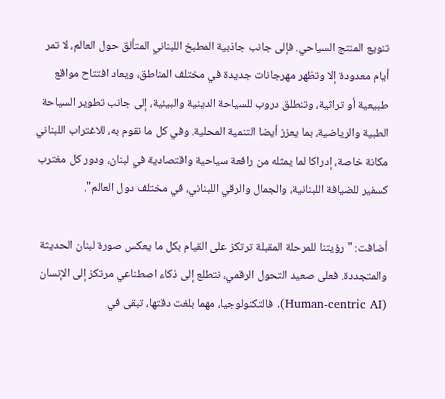تنويع المنتج السياحي. فإلى جانب جاذبية المطبخ اللبناني المتألق حول العالم، لا تمر أيام معدودة إلا وتظهر مهرجانات جديدة في مختلف المناطق، ويعاد افتتاح مواقع طبيعية أو تراثية، وتنطلق دروب للسياحة الدينية والبيئية، إلى جانب تطوير السياحة الطبية والرياضية، بما يعزز أيضا التنمية المحلية. وفي كل ما نقوم به، للاغتراب اللبناني مكانة خاصة، إدراكا لما يمثله من رافعة سياحية واقتصادية في لبنان، ودور كل مغترب كسفير للضيافة اللبنانية، والجمال والرقي اللبناني، في مختلف دول العالم".

أضافت: "رؤيتنا للمرحلة المقبلة ترتكز على القيام بكل ما يعكس صورة لبنان الحديثة والمتجددة. فعلى صعيد التحول الرقمي، نتطلع إلى ذكاء اصطناعي مرتكز إلى الإنسان (Human-centric AI). فالتكنولوجيا، مهما بلغت دقتها، تبقى في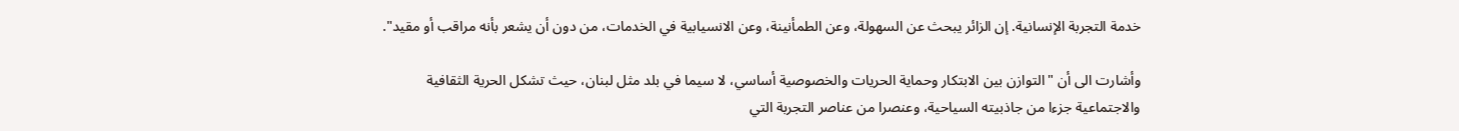خدمة التجربة الإنسانية. إن الزائر يبحث عن السهولة، وعن الطمأنينة، وعن الانسيابية في الخدمات، من دون أن يشعر بأنه مراقب أو مقيد".

وأشارت الى أن "التوازن بين الابتكار وحماية الحريات والخصوصية أساسي، لا سيما في بلد مثل لبنان، حيث تشكل الحرية الثقافية والاجتماعية جزءا من جاذبيته السياحية، وعنصرا من عناصر التجربة التي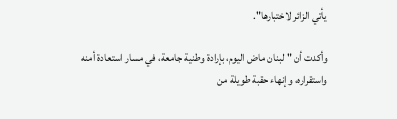يأتي الزائر لاختبارها".

وأكدت أن "لبنان ماض اليوم، بإرادة وطنية جامعة، في مسار استعادة أمنه واستقراره، وإنهاء حقبة طويلة من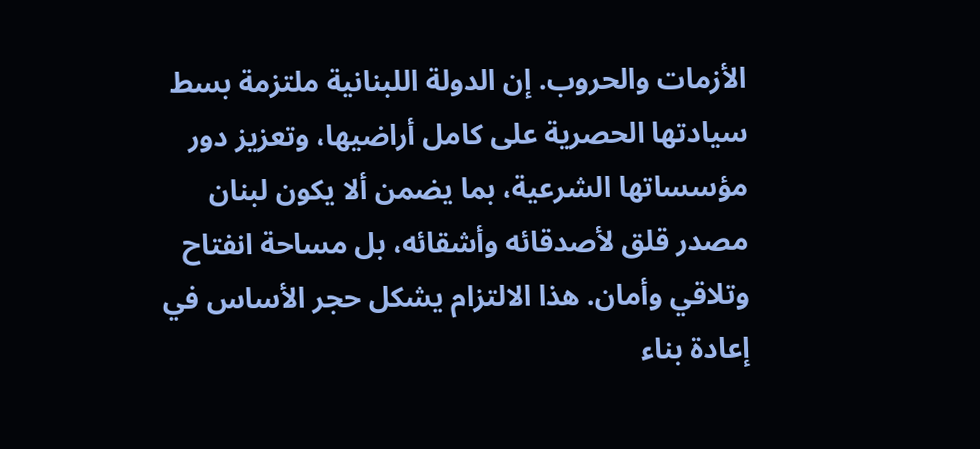الأزمات والحروب. إن الدولة اللبنانية ملتزمة بسط سيادتها الحصرية على كامل أراضيها، وتعزيز دور مؤسساتها الشرعية، بما يضمن ألا يكون لبنان مصدر قلق لأصدقائه وأشقائه، بل مساحة انفتاح وتلاقي وأمان. هذا الالتزام يشكل حجر الأساس في إعادة بناء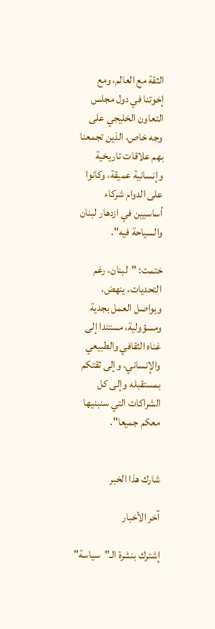الثقة مع العالم، ومع إخوتنا في دول مجلس التعاون الخليجي على وجه خاص، الذين تجمعنا بهم علاقات تاريخية وإنسانية عميقة، وكانوا على الدوام شركاء أساسيين في ازدهار لبنان والسياحة فيه".

ختمت: "لبنان، رغم التحديات، ينهض، ويواصل العمل بجدية ومسؤولية، مستندا إلى غناه الثقافي والطبيعي والإنساني، وإلى ثقتكم بمستقبله وإلى كل الشراكات التي سنبنيها معكم جميعا".


شارك هذا الخبر

آخر الأخبار

إشترك بنشرة الـ"سياسة"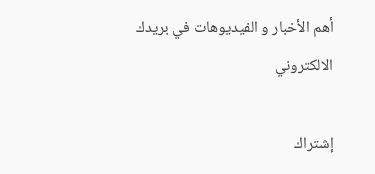أهم الأخبار و الفيديوهات في بريدك الالكتروني

إشتراك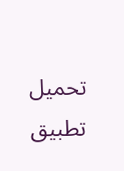تحميل تطبيق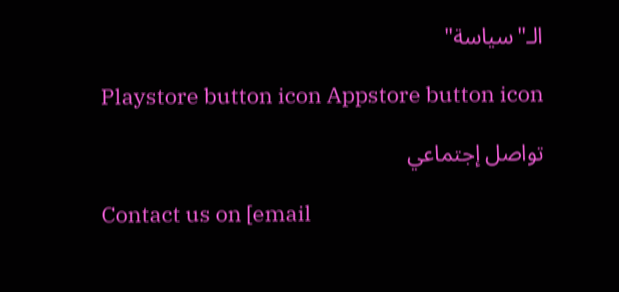الـ"سياسة"

Playstore button icon Appstore button icon

تواصل إجتماعي

Contact us on [email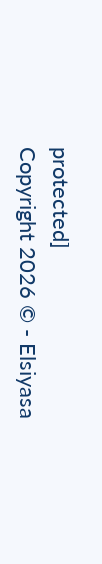protected]
Copyright 2026 © - Elsiyasa